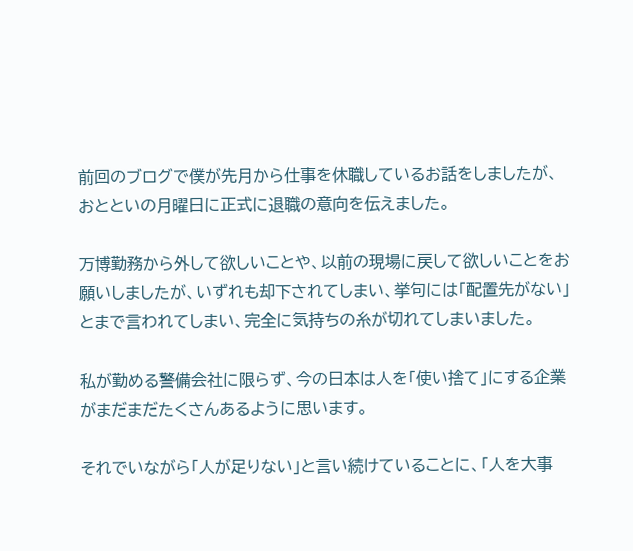前回のブログで僕が先月から仕事を休職しているお話をしましたが、おとといの月曜日に正式に退職の意向を伝えました。

万博勤務から外して欲しいことや、以前の現場に戻して欲しいことをお願いしましたが、いずれも却下されてしまい、挙句には「配置先がない」とまで言われてしまい、完全に気持ちの糸が切れてしまいました。

私が勤める警備会社に限らず、今の日本は人を「使い捨て」にする企業がまだまだたくさんあるように思います。

それでいながら「人が足りない」と言い続けていることに、「人を大事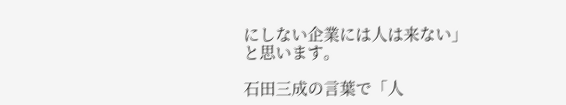にしない企業には人は来ない」と思います。

石田三成の言葉で「人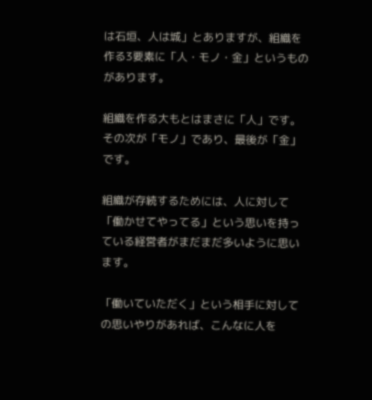は石垣、人は城」とありますが、組織を作る3要素に「人・モノ・金」というものがあります。

組織を作る大もとはまさに「人」です。その次が「モノ」であり、最後が「金」です。

組織が存続するためには、人に対して「働かせてやってる」という思いを持っている経営者がまだまだ多いように思います。

「働いていただく」という相手に対しての思いやりがあれば、こんなに人を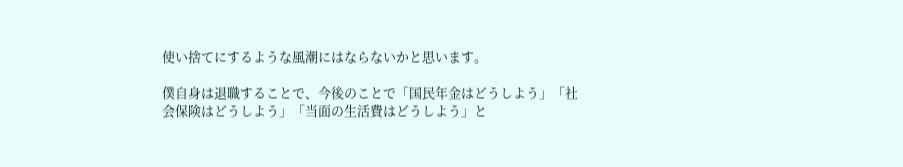使い捨てにするような風潮にはならないかと思います。

僕自身は退職することで、今後のことで「国民年金はどうしよう」「社会保険はどうしよう」「当面の生活費はどうしよう」と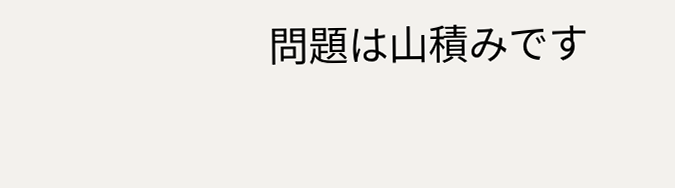問題は山積みです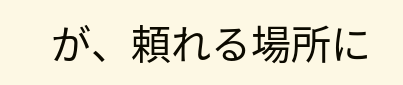が、頼れる場所に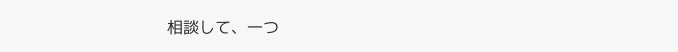相談して、一つ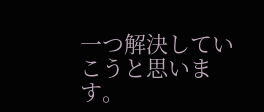一つ解決していこうと思います。